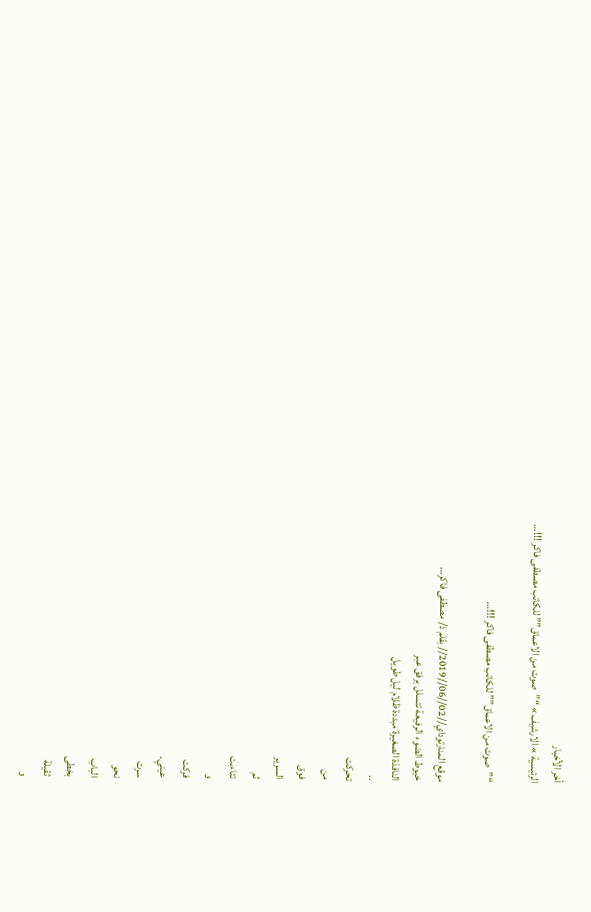أخر الأخبار
الرئيسية » الارشيف » “”صوت من الاعماق”” للكاتب مصطفى فاكر !!!…

“”صوت من الاعماق”” للكاتب مصطفى فاكر !!!…

موقع المنارتوداي//02//06//2019// بقلم ذ/ مصطفى فاكر…
خيوط الضوء الرفيعة تتسلل برفق عبر
النافذة الصغيرة مبددة ظلام ليل طويل
..
تحركت
من
فوق
السرير
ثم
تثاءبت
و
فركت
عيني.
سرت
نحو
الباب
بخطى
ثقيلة
و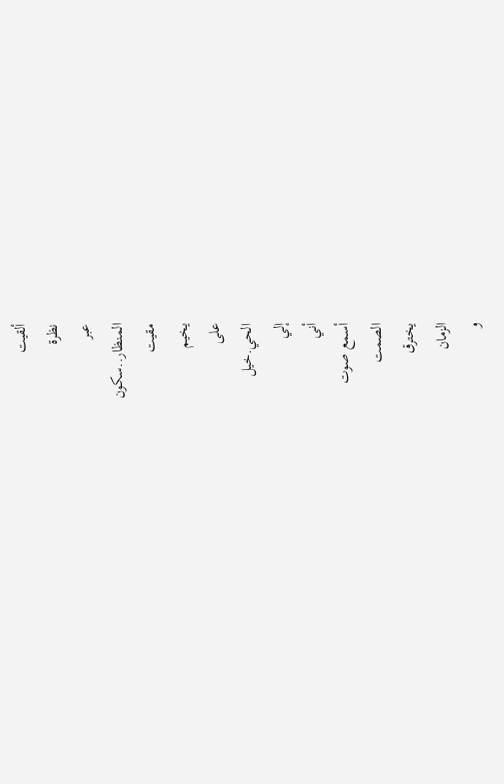ألقيت
نظرة
عبر
المنظار..سكون
مقيت
يخيم
على
الحي.خيل
إلي
أني
أسمع صوت
الصمت
يخترق
الزمان
و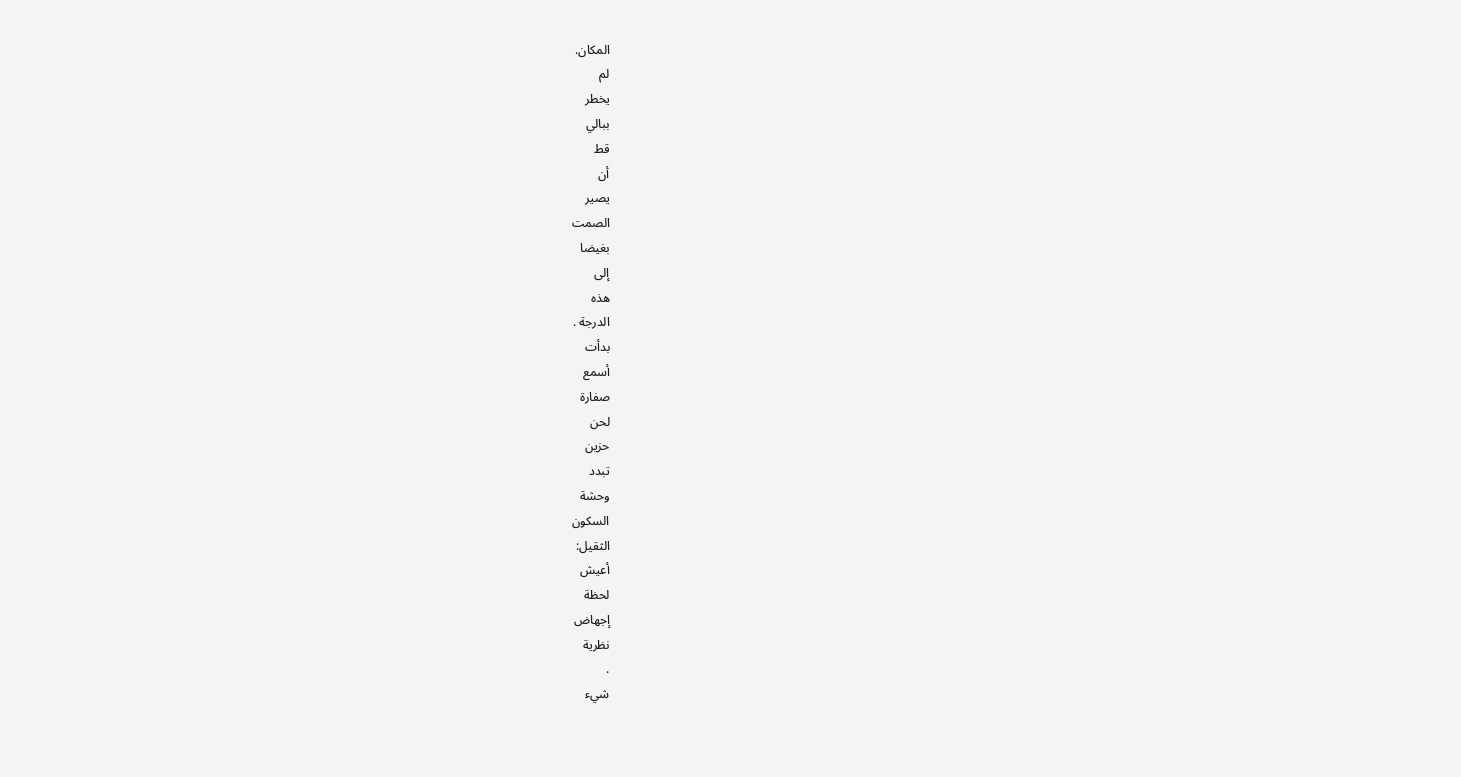المكان.
لم
يخطر
ببالي
قط
أن
يصير
الصمت
بغيضا
إلى
هذه
الدرجة .
بدأت
أسمع
صفارة
لحن
حزين
تبدد
وحشة
السكون
الثقيل:
أعيش
لحظة
إجهاض
نظرية
.
شيء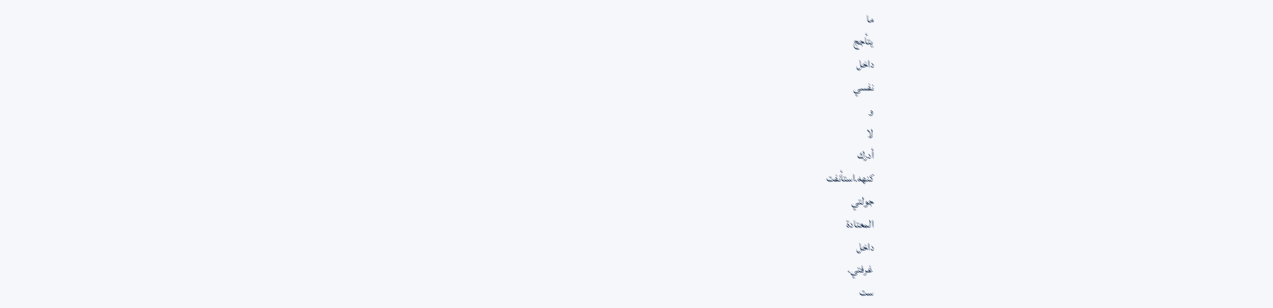ما
يتأجج
داخل
نفسي
و
لا
أدرك
كنهه.استأنفت
جولتي
المعتادة
داخل
غرفتي.
ست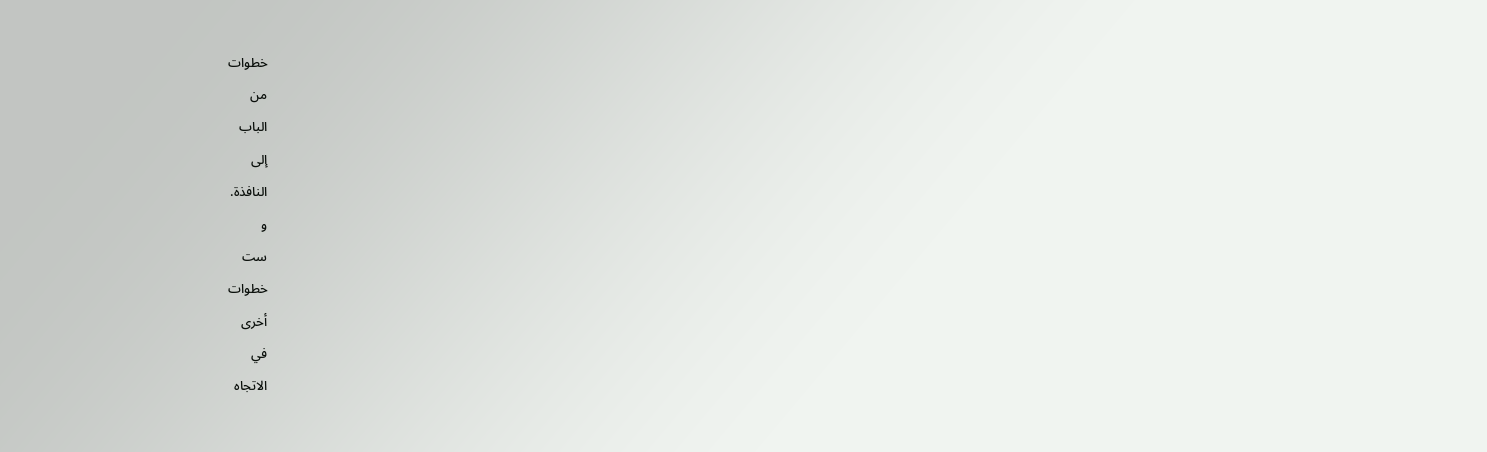خطوات
من
الباب
إلى
النافذة.
و
ست
خطوات
أخرى
في
الاتجاه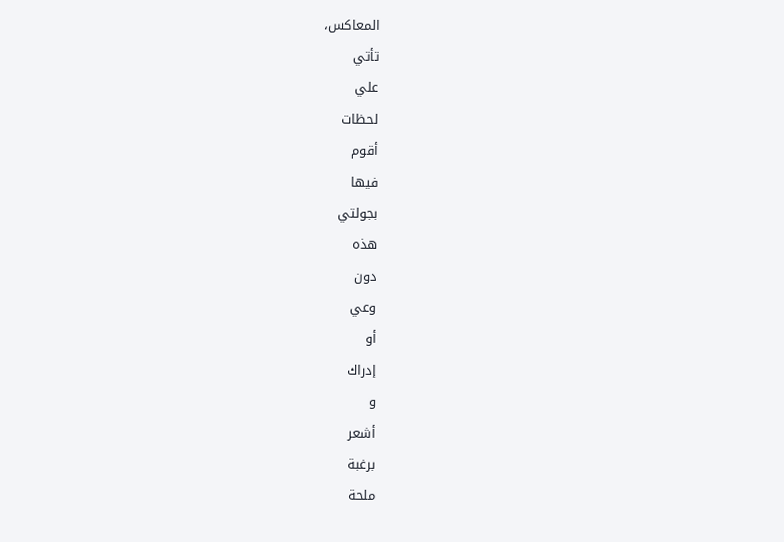المعاكس،
تأتي
علي
لحظات
أقوم
فيها
بجولتي
هذه
دون
وعي
أو
إدراك
و
أشعر
برغبة
ملحة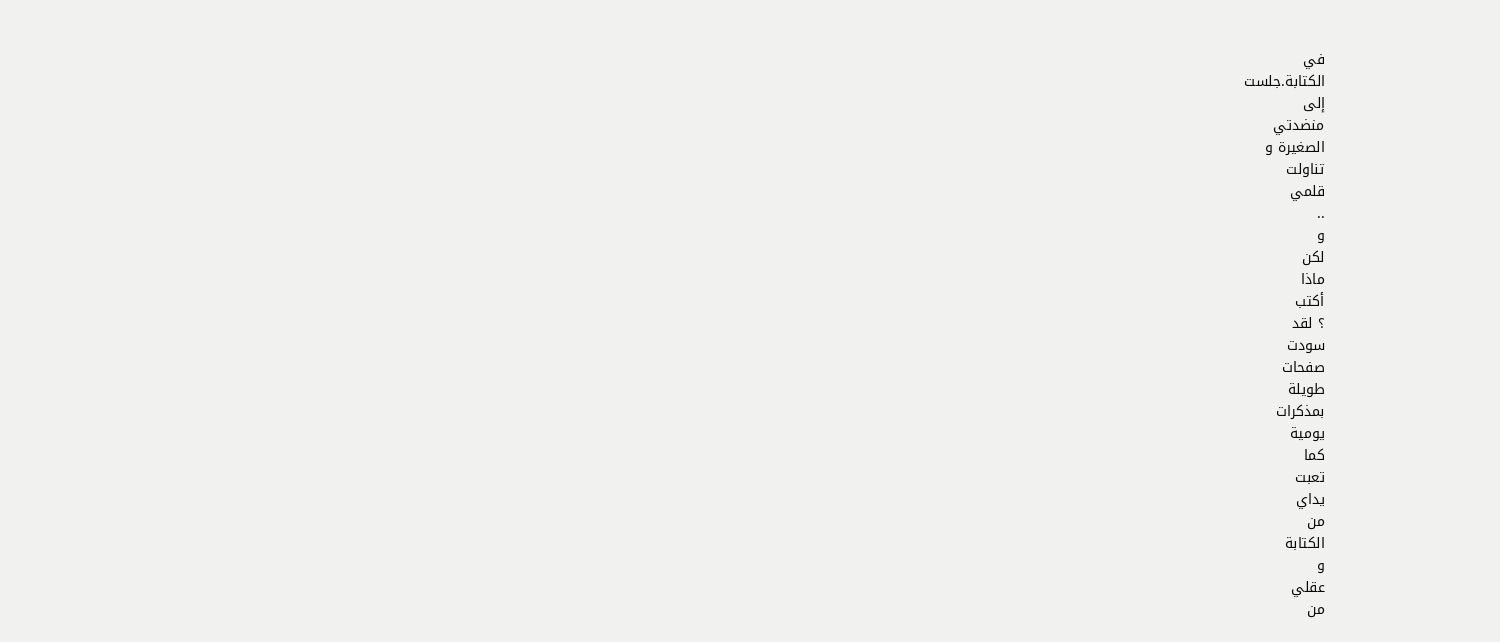في
الكتابة.جلست
إلى
منضدتي
الصغيرة و
تناولت
قلمي
..
و
لكن
ماذا
أكتب
؟ لقد
سودت
صفحات
طويلة
بمذكرات
يومية
كما
تعبت
يداي
من
الكتابة
و
عقلي
من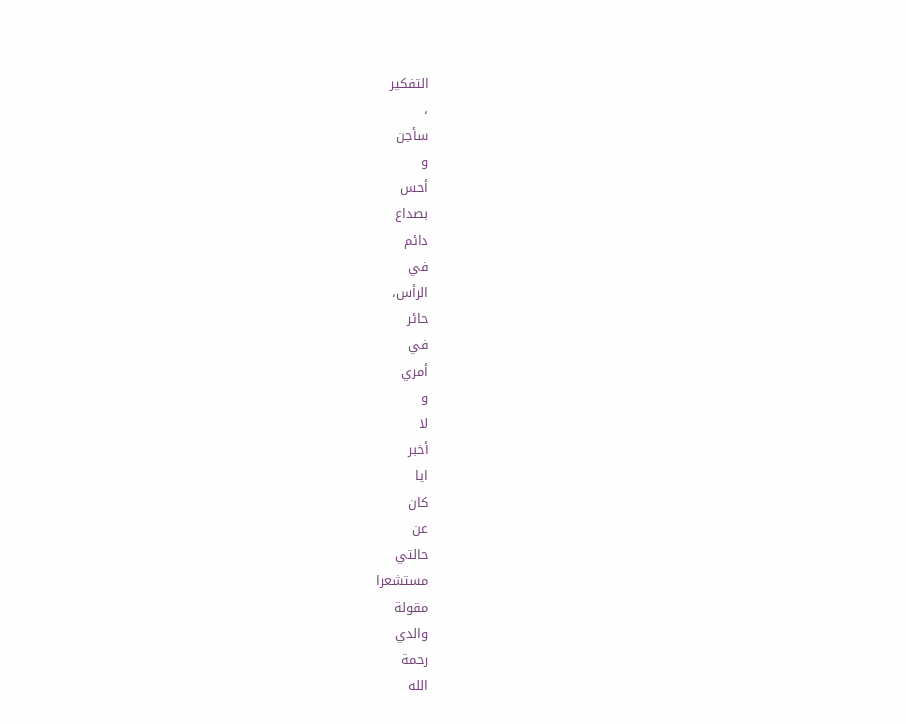التفكير
،
سأجن
و
أحس
بصداع
دائم
في
الرأس،
حائر
في
أمري
و
لا
أخبر
ايا
كان
عن
حالتي
مستشعرا
مقولة
والدي
رحمة
الله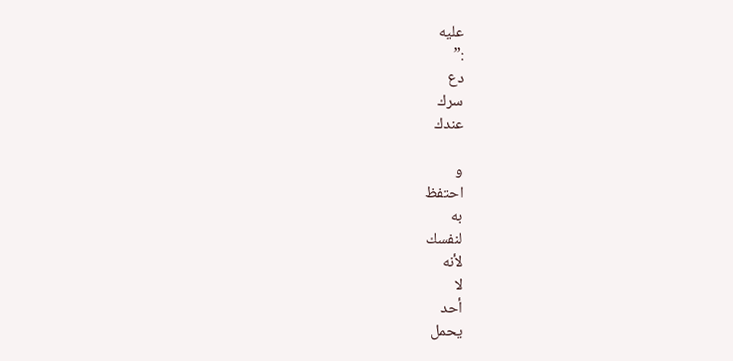عليه
:”
دع
سرك
عندك

و
احتفظ
به
لنفسك
لأنه
لا
أحد
يحمل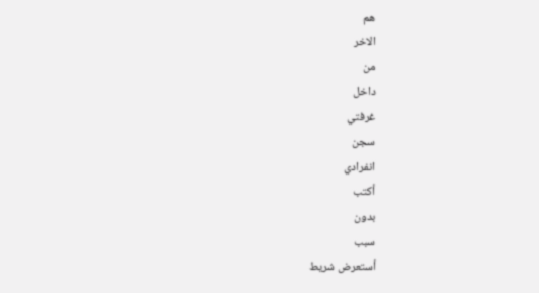هم
الاخر
من
داخل
غرفتي
سجن
انفرادي
أكتب
بدون
سبب
أستعرض شريط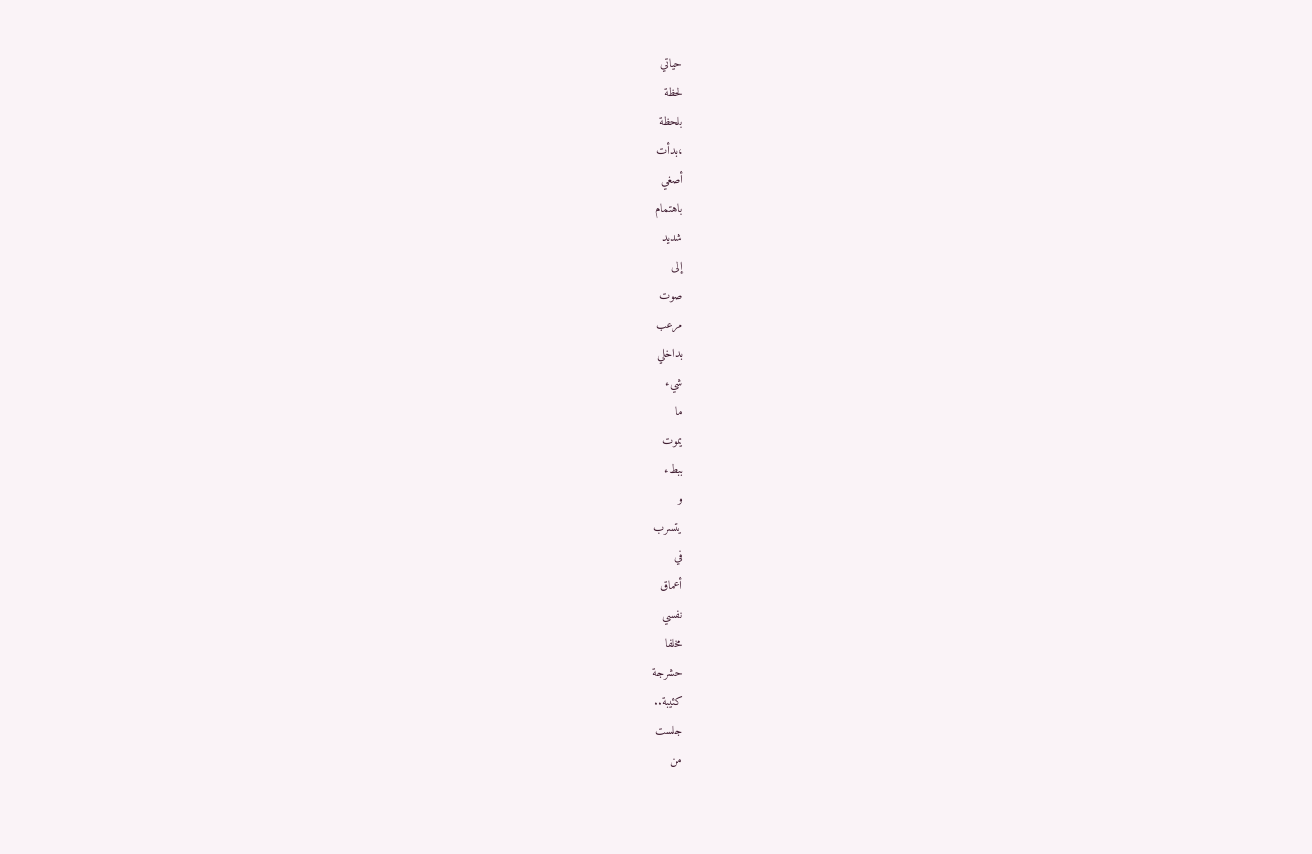حياتي
لحظة
بلحظة
،بدأت
أصغي
باهتمام
شديد
إلى
صوت
مرعب
بداخلي
شيء
ما
يموت
ببطء
و
يتسرب
في
أعماق
نفسي
مخلفا
حشرجة
كئيبة..
جلست
من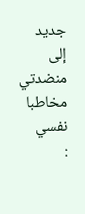جديد
إلى
منضدتي
مخاطبا
نفسي
: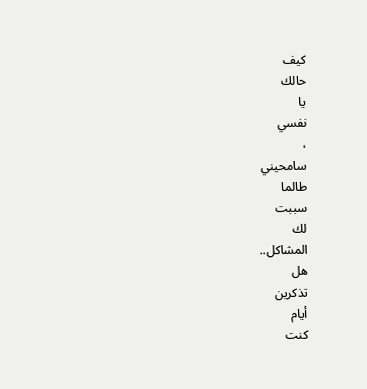كيف
حالك
يا
نفسي
،
سامحيني
طالما
سببت
لك
المشاكل..
هل
تذكرين
أيام
كنت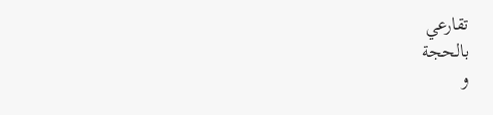تقارعي
بالحجة
و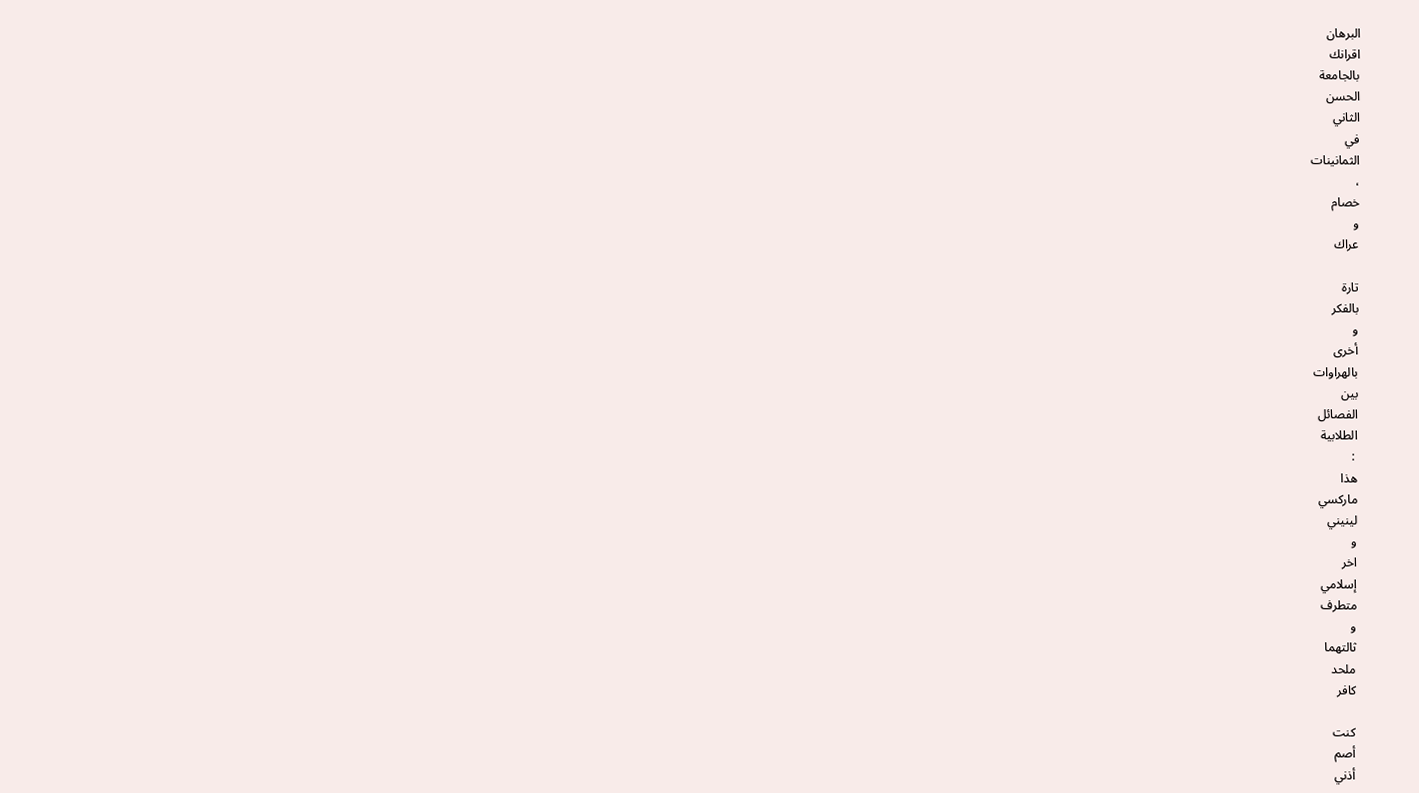البرهان
اقرانك
بالجامعة
الحسن
الثاني
في
الثمانينات
،
خصام
و
عراك

تارة
بالفكر
و
أخرى
بالهراوات
بين
الفصائل
الطلابية
 :
هذا
ماركسي
لينيني
و
اخر
إسلامي
متطرف
و
ثالتهما
ملحد
كافر

كنت
أصم
أذني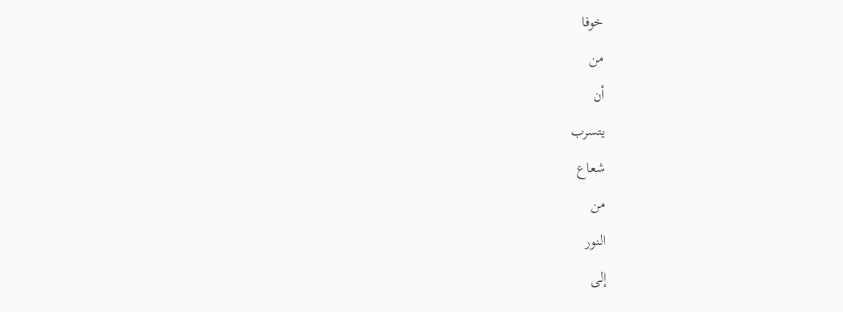خوفا
من
أن
يتسرب
شعاع
من
النور
إلى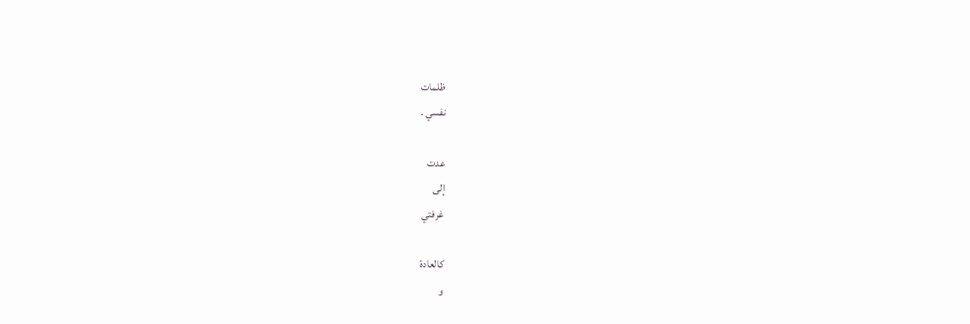ظلمات
نفسي .

عدت
إلى
غرفتي

كالعادة
و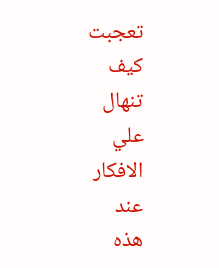تعجبت
كيف
تنهال
علي
الافكار
عند
هذه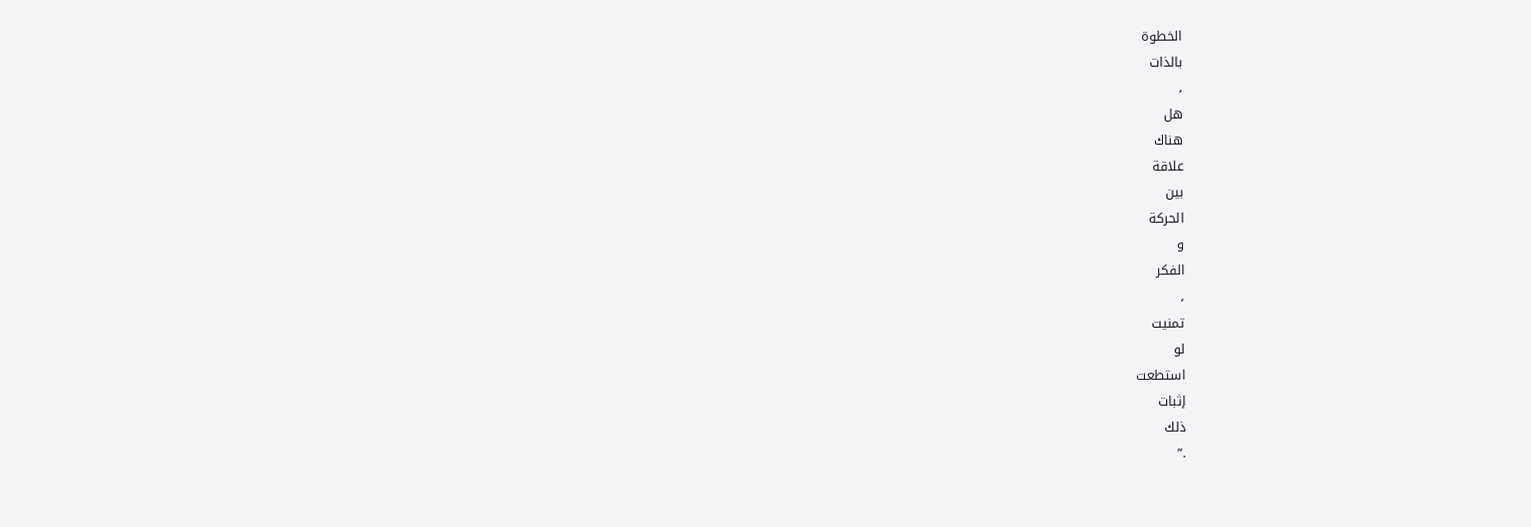الخطوة
بالذات
،
هل
هناك
علاقة
بين
الحركة
و
الفكر
،
تمنيت
لو
استطعت
إثبات
ذلك
.”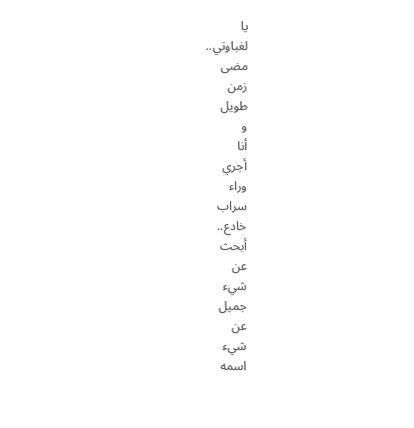يا
لغباوتي..
مضى
زمن
طويل
و
أنا
أجري
وراء
سراب
خادع..
أبحث
عن
شيء
جميل
عن
شيء
اسمه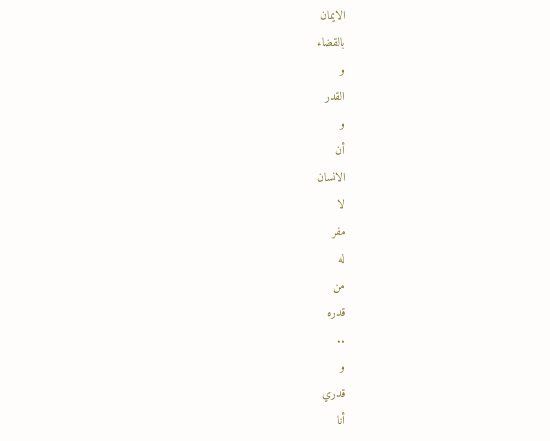الايمان
بالقضاء
و
القدر
و
أن
الانسان
لا
مفر
له
من
قدره
..
و
قدري
أنا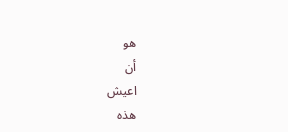هو
أن
اعيش
هذه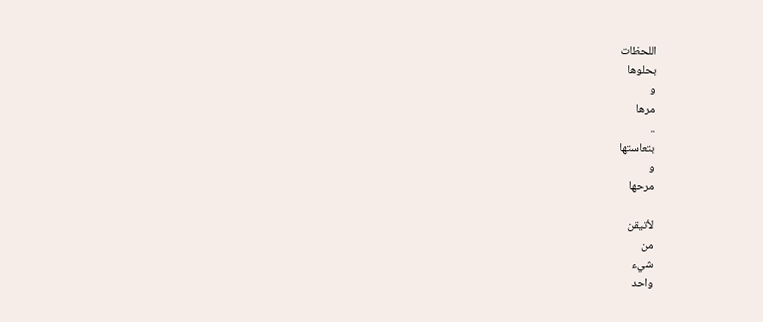اللحظات
بحلوها
و
مرها
..
بتعاستها
و
مرحها

لأتيقن
من
شيء
واحد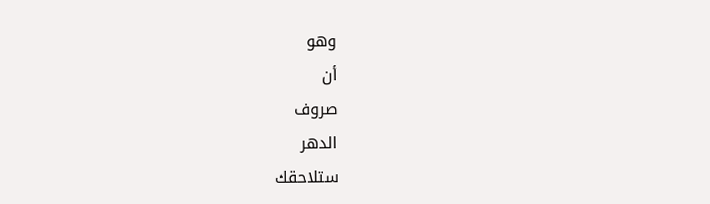وهو
أن
صروف
الدهر
ستلاحقك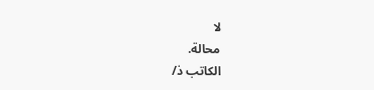لا
محالة.
الكاتب ذ/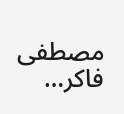مصطفى فاكر…